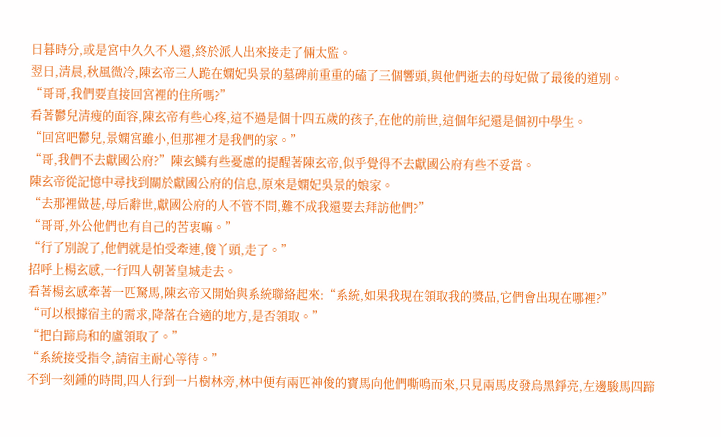日暮時分,或是宮中久久不人還,終於派人出來接走了倆太監。
翌日,清晨,秋風微冷,陳玄帝三人跪在嫻妃吳景的墓碑前重重的磕了三個響頭,與他們逝去的母妃做了最後的道別。
“哥哥,我們要直接回宮裡的住所嗎?”
看著鬱兒清瘦的面容,陳玄帝有些心疼,這不過是個十四五歲的孩子,在他的前世,這個年紀還是個初中學生。
“回宮吧鬱兒,景嫻宮雖小,但那裡才是我們的家。”
“哥,我們不去獻國公府?”陳玄鱗有些憂慮的提醒著陳玄帝,似乎覺得不去獻國公府有些不妥當。
陳玄帝從記憶中尋找到關於獻國公府的信息,原來是嫻妃吳景的娘家。
“去那裡做甚,母后辭世,獻國公府的人不管不問,難不成我還要去拜訪他們?”
“哥哥,外公他們也有自己的苦衷嘛。”
“行了別說了,他們就是怕受牽連,傻丫頭,走了。”
招呼上楊玄感,一行四人朝著皇城走去。
看著楊玄感牽著一匹駑馬,陳玄帝又開始與系統聯絡起來:“系統,如果我現在領取我的獎品,它們會出現在哪裡?”
“可以根據宿主的需求,降落在合適的地方,是否領取。”
“把白蹄烏和的盧領取了。”
“系統接受指令,請宿主耐心等待。”
不到一刻鍾的時間,四人行到一片樹林旁,林中便有兩匹神俊的寶馬向他們嘶鳴而來,只見兩馬皮發烏黑錚亮,左邊駿馬四蹄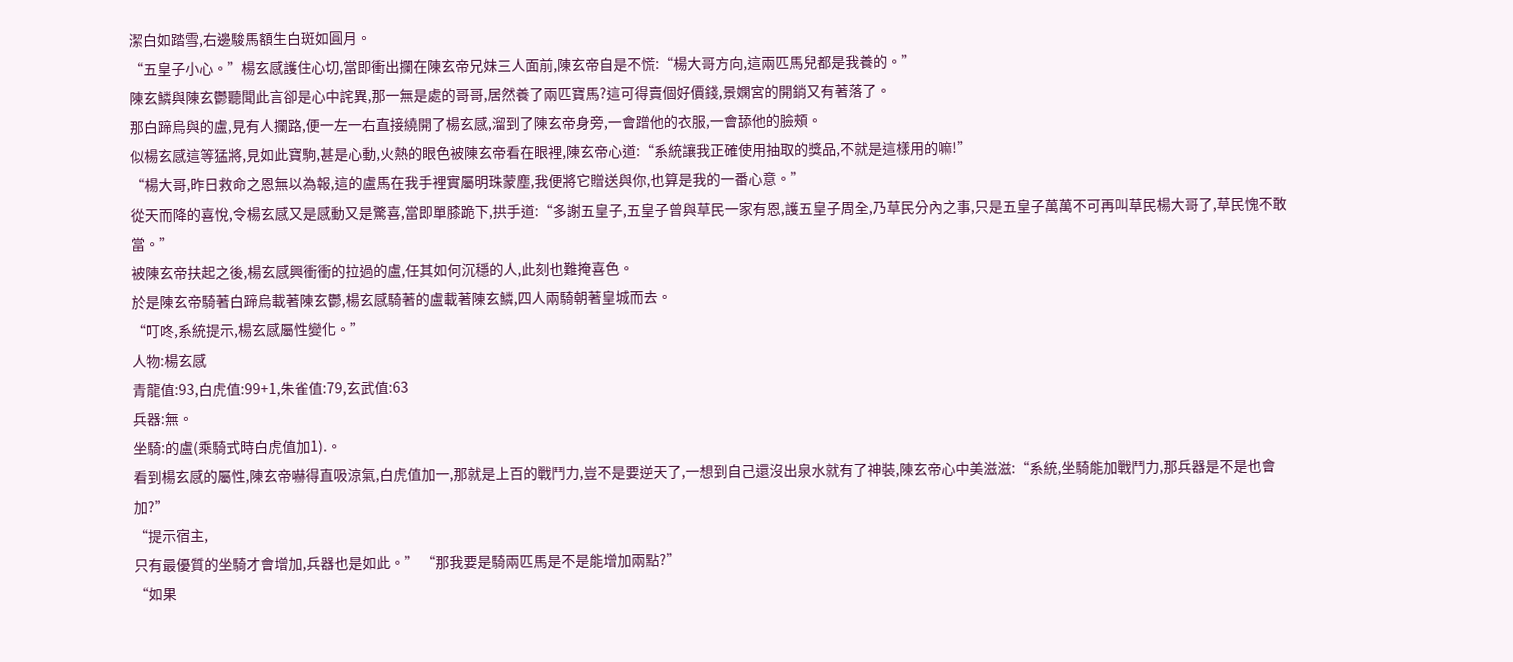潔白如踏雪,右邊駿馬額生白斑如圓月。
“五皇子小心。”楊玄感護住心切,當即衝出攔在陳玄帝兄妹三人面前,陳玄帝自是不慌:“楊大哥方向,這兩匹馬兒都是我養的。”
陳玄鱗與陳玄鬱聽聞此言卻是心中詫異,那一無是處的哥哥,居然養了兩匹寶馬?這可得賣個好價錢,景嫻宮的開銷又有著落了。
那白蹄烏與的盧,見有人攔路,便一左一右直接繞開了楊玄感,溜到了陳玄帝身旁,一會蹭他的衣服,一會舔他的臉頰。
似楊玄感這等猛將,見如此寶駒,甚是心動,火熱的眼色被陳玄帝看在眼裡,陳玄帝心道:“系統讓我正確使用抽取的獎品,不就是這樣用的嘛!”
“楊大哥,昨日救命之恩無以為報,這的盧馬在我手裡實屬明珠蒙塵,我便將它贈送與你,也算是我的一番心意。”
從天而降的喜悅,令楊玄感又是感動又是驚喜,當即單膝跪下,拱手道:“多謝五皇子,五皇子曾與草民一家有恩,護五皇子周全,乃草民分內之事,只是五皇子萬萬不可再叫草民楊大哥了,草民愧不敢當。”
被陳玄帝扶起之後,楊玄感興衝衝的拉過的盧,任其如何沉穩的人,此刻也難掩喜色。
於是陳玄帝騎著白蹄烏載著陳玄鬱,楊玄感騎著的盧載著陳玄鱗,四人兩騎朝著皇城而去。
“叮咚,系統提示,楊玄感屬性變化。”
人物:楊玄感
青龍值:93,白虎值:99+1,朱雀值:79,玄武值:63
兵器:無。
坐騎:的盧(乘騎式時白虎值加1).。
看到楊玄感的屬性,陳玄帝嚇得直吸涼氣,白虎值加一,那就是上百的戰鬥力,豈不是要逆天了,一想到自己還沒出泉水就有了神裝,陳玄帝心中美滋滋:“系統,坐騎能加戰鬥力,那兵器是不是也會加?”
“提示宿主,
只有最優質的坐騎才會增加,兵器也是如此。” “那我要是騎兩匹馬是不是能增加兩點?”
“如果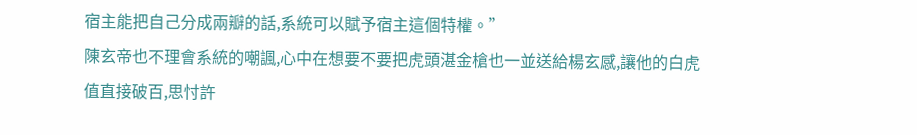宿主能把自己分成兩瓣的話,系統可以賦予宿主這個特權。”
陳玄帝也不理會系統的嘲諷,心中在想要不要把虎頭湛金槍也一並送給楊玄感,讓他的白虎值直接破百,思忖許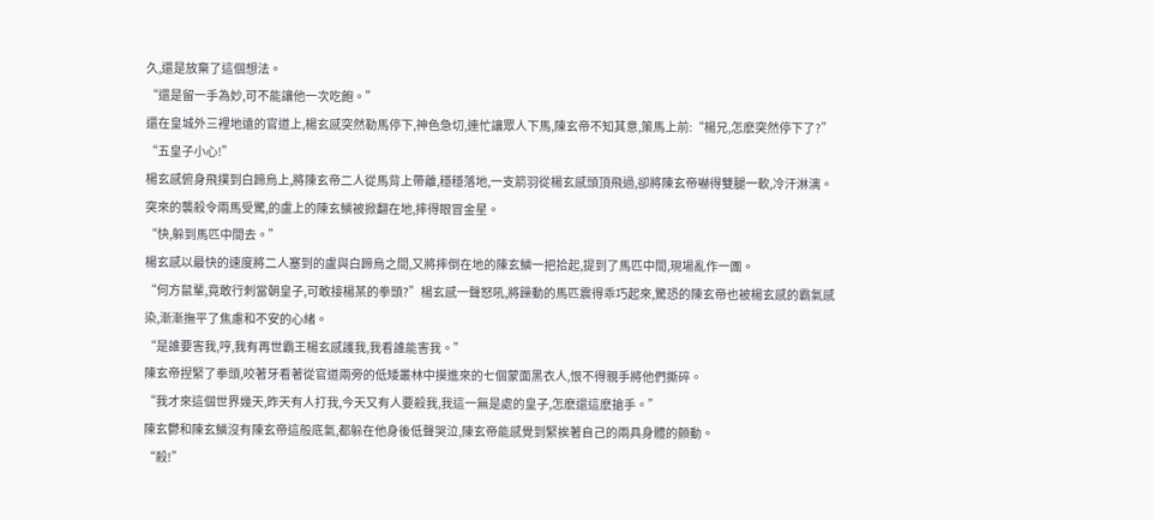久,還是放棄了這個想法。
“還是留一手為妙,可不能讓他一次吃飽。”
還在皇城外三裡地遠的官道上,楊玄感突然勒馬停下,神色急切,連忙讓眾人下馬,陳玄帝不知其意,策馬上前:“楊兄,怎麽突然停下了?”
“五皇子小心!”
楊玄感俯身飛撲到白蹄烏上,將陳玄帝二人從馬背上帶離,穩穩落地,一支箭羽從楊玄感頭頂飛過,卻將陳玄帝嚇得雙腿一軟,冷汗淋漓。突來的襲殺令兩馬受驚,的盧上的陳玄鱗被掀翻在地,摔得眼冒金星。
“快,躲到馬匹中間去。”
楊玄感以最快的速度將二人塞到的盧與白蹄烏之間,又將摔倒在地的陳玄鱗一把拾起,提到了馬匹中間,現場亂作一團。
“何方鼠輩,竟敢行刺當朝皇子,可敢接楊某的拳頭?”楊玄感一聲怒吼,將躁動的馬匹震得乖巧起來,驚恐的陳玄帝也被楊玄感的霸氣感染,漸漸撫平了焦慮和不安的心緒。
“是誰要害我,哼,我有再世霸王楊玄感護我,我看誰能害我。”
陳玄帝捏緊了拳頭,咬著牙看著從官道兩旁的低矮叢林中摸進來的七個蒙面黑衣人,恨不得親手將他們撕碎。
“我才來這個世界幾天,昨天有人打我,今天又有人要殺我,我這一無是處的皇子,怎麽還這麽搶手。”
陳玄鬱和陳玄鱗沒有陳玄帝這般底氣,都躲在他身後低聲哭泣,陳玄帝能感覺到緊挨著自己的兩具身體的顫動。
“殺!”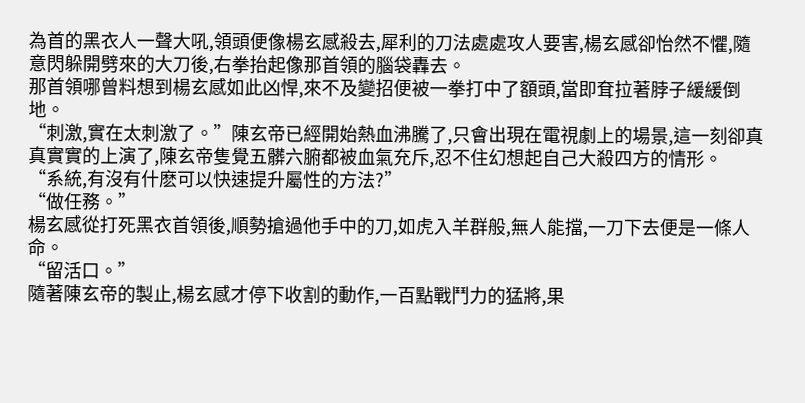為首的黑衣人一聲大吼,領頭便像楊玄感殺去,犀利的刀法處處攻人要害,楊玄感卻怡然不懼,隨意閃躲開劈來的大刀後,右拳抬起像那首領的腦袋轟去。
那首領哪曾料想到楊玄感如此凶悍,來不及變招便被一拳打中了額頭,當即耷拉著脖子緩緩倒地。
“刺激,實在太刺激了。”陳玄帝已經開始熱血沸騰了,只會出現在電視劇上的場景,這一刻卻真真實實的上演了,陳玄帝隻覺五髒六腑都被血氣充斥,忍不住幻想起自己大殺四方的情形。
“系統,有沒有什麽可以快速提升屬性的方法?”
“做任務。”
楊玄感從打死黑衣首領後,順勢搶過他手中的刀,如虎入羊群般,無人能擋,一刀下去便是一條人命。
“留活口。”
隨著陳玄帝的製止,楊玄感才停下收割的動作,一百點戰鬥力的猛將,果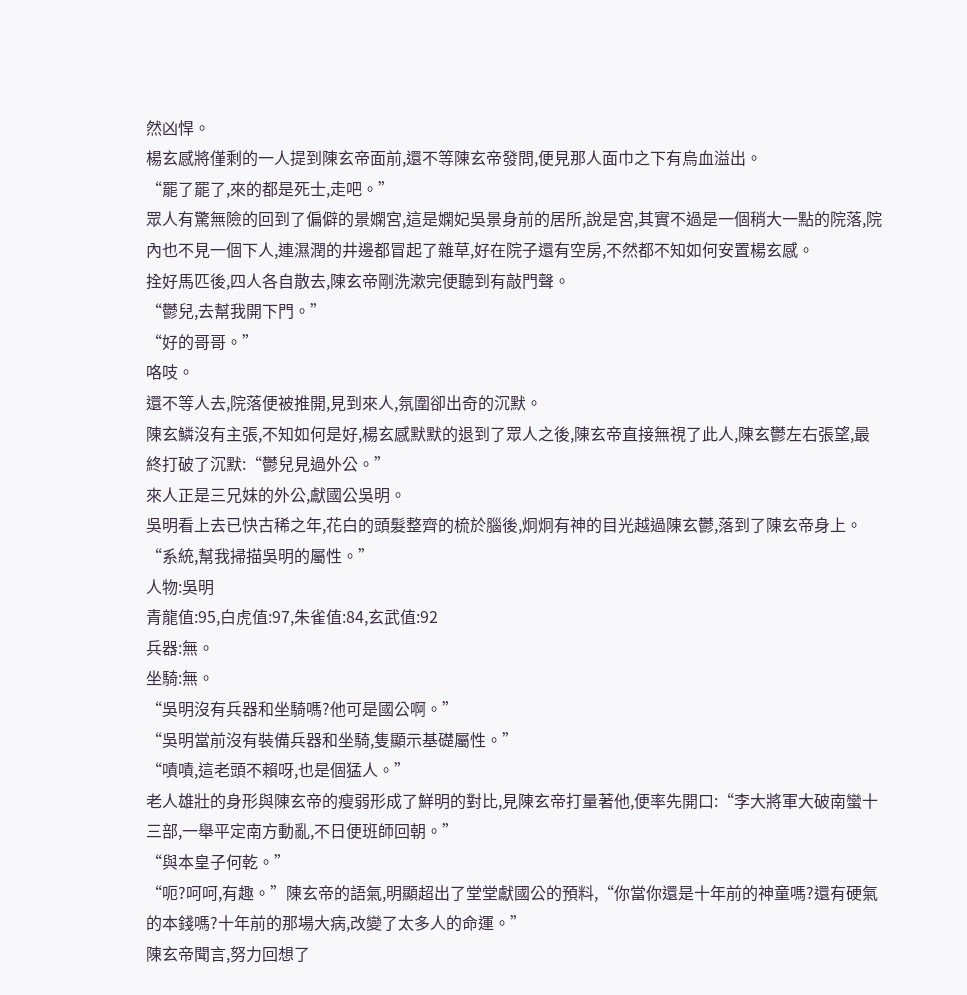然凶悍。
楊玄感將僅剩的一人提到陳玄帝面前,還不等陳玄帝發問,便見那人面巾之下有烏血溢出。
“罷了罷了,來的都是死士,走吧。”
眾人有驚無險的回到了偏僻的景嫻宮,這是嫻妃吳景身前的居所,說是宮,其實不過是一個稍大一點的院落,院內也不見一個下人,連濕潤的井邊都冒起了雜草,好在院子還有空房,不然都不知如何安置楊玄感。
拴好馬匹後,四人各自散去,陳玄帝剛洗漱完便聽到有敲門聲。
“鬱兒,去幫我開下門。”
“好的哥哥。”
咯吱。
還不等人去,院落便被推開,見到來人,氛圍卻出奇的沉默。
陳玄鱗沒有主張,不知如何是好,楊玄感默默的退到了眾人之後,陳玄帝直接無視了此人,陳玄鬱左右張望,最終打破了沉默:“鬱兒見過外公。”
來人正是三兄妹的外公,獻國公吳明。
吳明看上去已快古稀之年,花白的頭髮整齊的梳於腦後,炯炯有神的目光越過陳玄鬱,落到了陳玄帝身上。
“系統,幫我掃描吳明的屬性。”
人物:吳明
青龍值:95,白虎值:97,朱雀值:84,玄武值:92
兵器:無。
坐騎:無。
“吳明沒有兵器和坐騎嗎?他可是國公啊。”
“吳明當前沒有裝備兵器和坐騎,隻顯示基礎屬性。”
“嘖嘖,這老頭不賴呀,也是個猛人。”
老人雄壯的身形與陳玄帝的瘦弱形成了鮮明的對比,見陳玄帝打量著他,便率先開口:“李大將軍大破南蠻十三部,一舉平定南方動亂,不日便班師回朝。”
“與本皇子何乾。”
“呃?呵呵,有趣。”陳玄帝的語氣,明顯超出了堂堂獻國公的預料,“你當你還是十年前的神童嗎?還有硬氣的本錢嗎?十年前的那場大病,改變了太多人的命運。”
陳玄帝聞言,努力回想了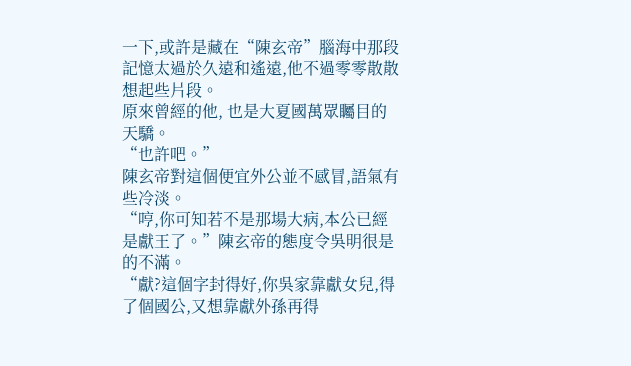一下,或許是藏在“陳玄帝”腦海中那段記憶太過於久遠和遙遠,他不過零零散散想起些片段。
原來曾經的他, 也是大夏國萬眾矚目的天驕。
“也許吧。”
陳玄帝對這個便宜外公並不感冒,語氣有些冷淡。
“哼,你可知若不是那場大病,本公已經是獻王了。”陳玄帝的態度令吳明很是的不滿。
“獻?這個字封得好,你吳家靠獻女兒,得了個國公,又想靠獻外孫再得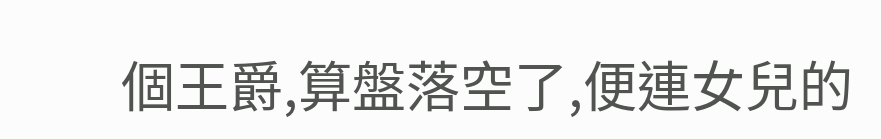個王爵,算盤落空了,便連女兒的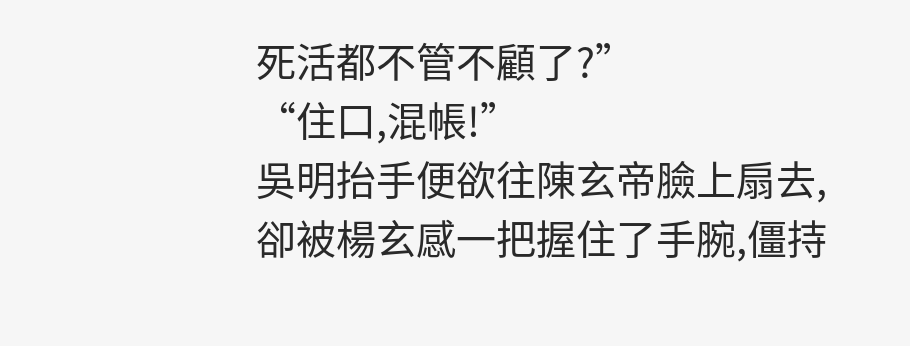死活都不管不顧了?”
“住口,混帳!”
吳明抬手便欲往陳玄帝臉上扇去,卻被楊玄感一把握住了手腕,僵持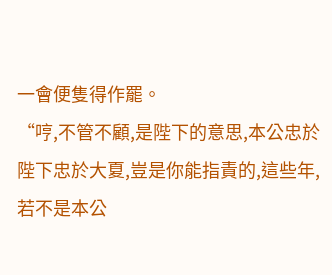一會便隻得作罷。
“哼,不管不顧,是陛下的意思,本公忠於陛下忠於大夏,豈是你能指責的,這些年,若不是本公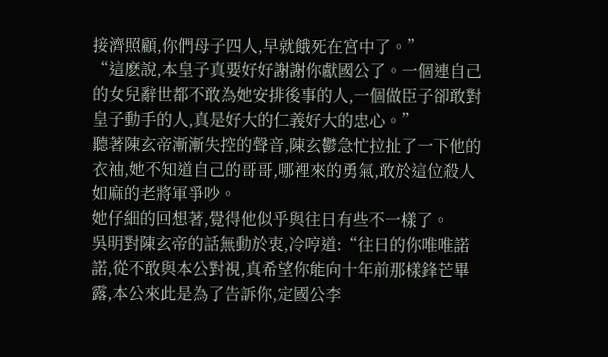接濟照顧,你們母子四人,早就餓死在宮中了。”
“這麽說,本皇子真要好好謝謝你獻國公了。一個連自己的女兒辭世都不敢為她安排後事的人,一個做臣子卻敢對皇子動手的人,真是好大的仁義好大的忠心。”
聽著陳玄帝漸漸失控的聲音,陳玄鬱急忙拉扯了一下他的衣袖,她不知道自己的哥哥,哪裡來的勇氣,敢於這位殺人如麻的老將軍爭吵。
她仔細的回想著,覺得他似乎與往日有些不一樣了。
吳明對陳玄帝的話無動於衷,冷哼道:“往日的你唯唯諾諾,從不敢與本公對視,真希望你能向十年前那樣鋒芒畢露,本公來此是為了告訴你,定國公李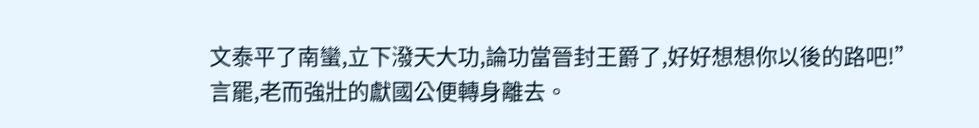文泰平了南蠻,立下潑天大功,論功當晉封王爵了,好好想想你以後的路吧!”
言罷,老而強壯的獻國公便轉身離去。